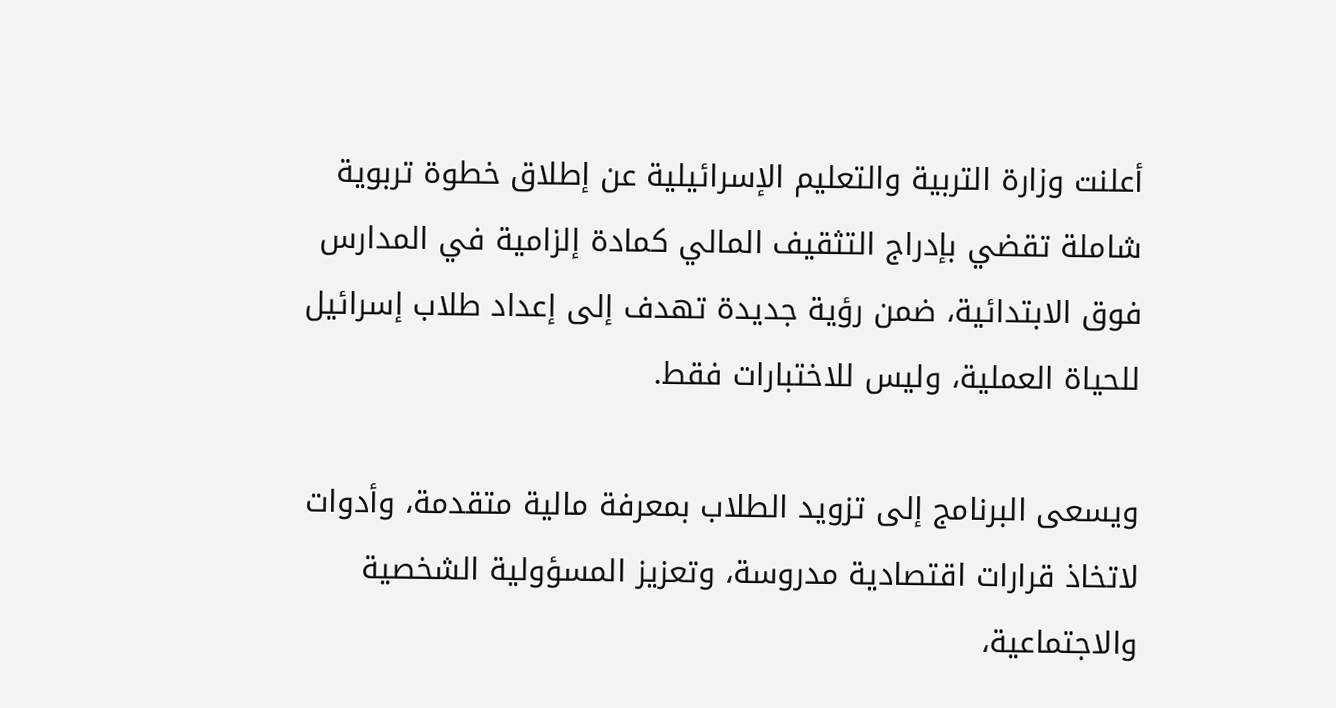أعلنت وزارة التربية والتعليم الإسرائيلية عن إطلاق خطوة تربوية شاملة تقضي بإدراج التثقيف المالي كمادة إلزامية في المدارس فوق الابتدائية، ضمن رؤية جديدة تهدف إلى إعداد طلاب إسرائيل للحياة العملية، وليس للاختبارات فقط.

ويسعى البرنامج إلى تزويد الطلاب بمعرفة مالية متقدمة، وأدوات لاتخاذ قرارات اقتصادية مدروسة، وتعزيز المسؤولية الشخصية والاجتماعية،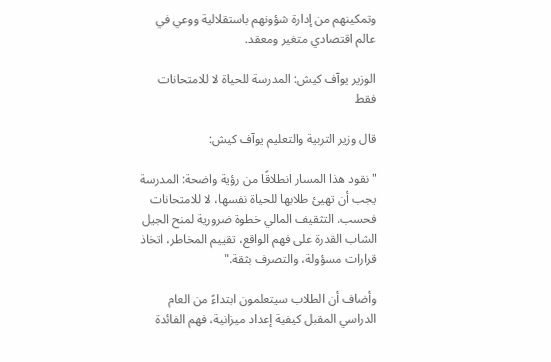وتمكينهم من إدارة شؤونهم باستقلالية ووعي في عالم اقتصادي متغير ومعقد.

الوزير يوآف كيش: المدرسة للحياة لا للامتحانات فقط

قال وزير التربية والتعليم يوآف كيش:

"نقود هذا المسار انطلاقًا من رؤية واضحة: المدرسة يجب أن تهيئ طلابها للحياة نفسها، لا للامتحانات فحسب. التثقيف المالي خطوة ضرورية لمنح الجيل الشاب القدرة على فهم الواقع، تقييم المخاطر، اتخاذ قرارات مسؤولة، والتصرف بثقة."

وأضاف أن الطلاب سيتعلمون ابتداءً من العام الدراسي المقبل كيفية إعداد ميزانية، فهم الفائدة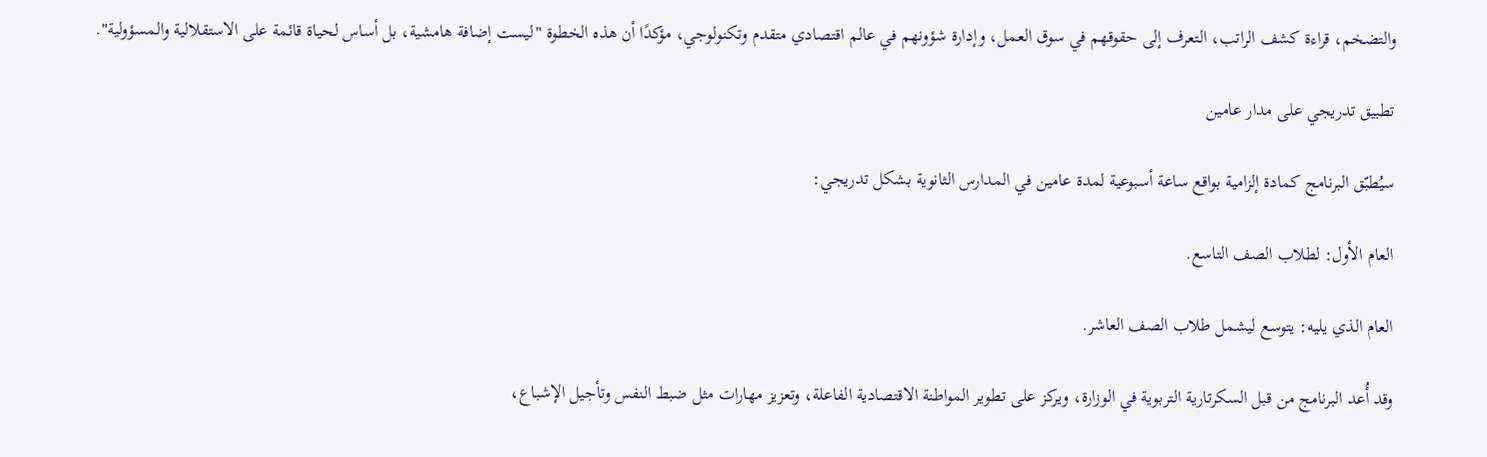والتضخم، قراءة كشف الراتب، التعرف إلى حقوقهم في سوق العمل، وإدارة شؤونهم في عالم اقتصادي متقدم وتكنولوجي، مؤكدًا أن هذه الخطوة "ليست إضافة هامشية، بل أساس لحياة قائمة على الاستقلالية والمسؤولية".

تطبيق تدريجي على مدار عامين

سيُطبّق البرنامج كمادة إلزامية بواقع ساعة أسبوعية لمدة عامين في المدارس الثانوية بشكل تدريجي:

العام الأول: لطلاب الصف التاسع.

العام الذي يليه: يتوسع ليشمل طلاب الصف العاشر.

وقد أُعد البرنامج من قبل السكرتارية التربوية في الوزارة، ويركز على تطوير المواطنة الاقتصادية الفاعلة، وتعزيز مهارات مثل ضبط النفس وتأجيل الإشباع،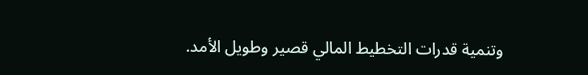وتنمية قدرات التخطيط المالي قصير وطويل الأمد.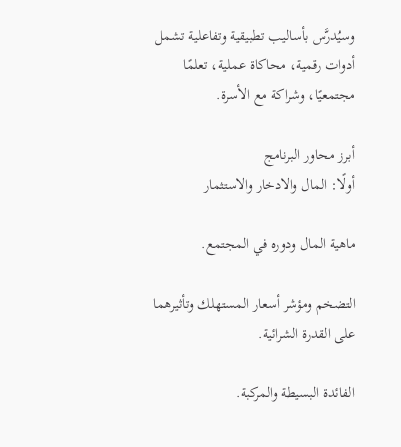وسيُدرَّس بأساليب تطبيقية وتفاعلية تشمل أدوات رقمية، محاكاة عملية، تعلمًا مجتمعيًا، وشراكة مع الأسرة.

أبرز محاور البرنامج
أولًا: المال والادخار والاستثمار

ماهية المال ودوره في المجتمع.

التضخم ومؤشر أسعار المستهلك وتأثيرهما على القدرة الشرائية.

الفائدة البسيطة والمركبة.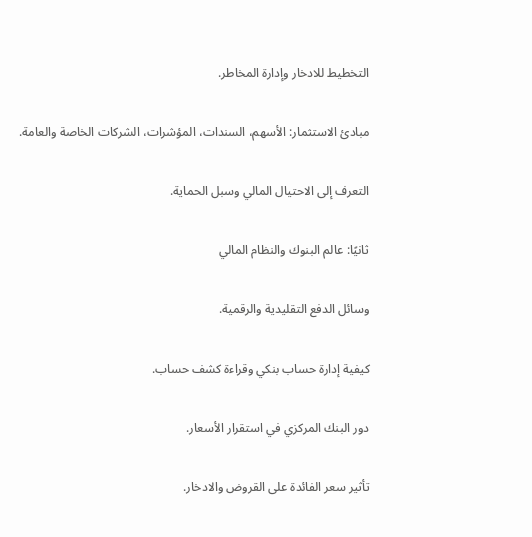التخطيط للادخار وإدارة المخاطر.

مبادئ الاستثمار: الأسهم، السندات، المؤشرات، الشركات الخاصة والعامة.

التعرف إلى الاحتيال المالي وسبل الحماية.

ثانيًا: عالم البنوك والنظام المالي

وسائل الدفع التقليدية والرقمية.

كيفية إدارة حساب بنكي وقراءة كشف حساب.

دور البنك المركزي في استقرار الأسعار.

تأثير سعر الفائدة على القروض والادخار.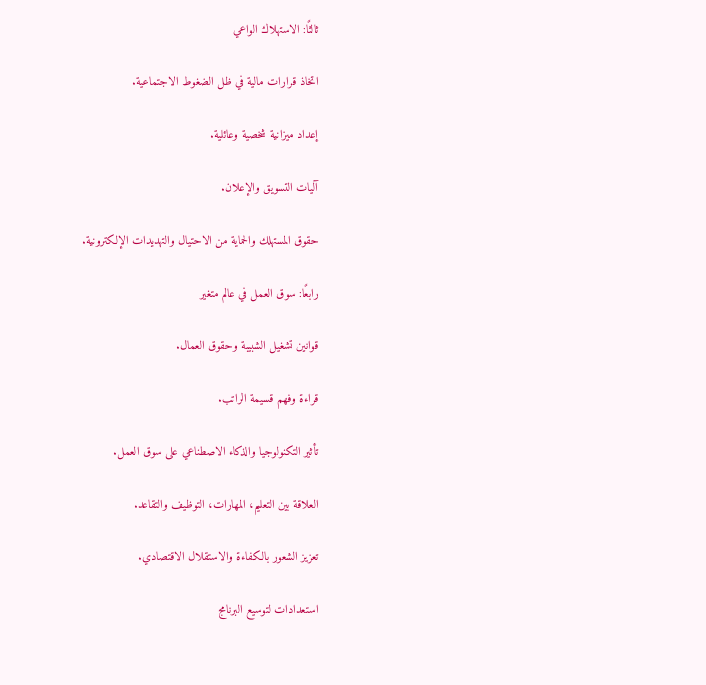ثالثًا: الاستهلاك الواعي

اتخاذ قرارات مالية في ظل الضغوط الاجتماعية.

إعداد ميزانية شخصية وعائلية.

آليات التسويق والإعلان.

حقوق المستهلك والحماية من الاحتيال والتهديدات الإلكترونية.

رابعًا: سوق العمل في عالم متغير

قوانين تشغيل الشبيبة وحقوق العمال.

قراءة وفهم قسيمة الراتب.

تأثير التكنولوجيا والذكاء الاصطناعي على سوق العمل.

العلاقة بين التعليم، المهارات، التوظيف والتقاعد.

تعزيز الشعور بالكفاءة والاستقلال الاقتصادي.

استعدادات لتوسيع البرنامج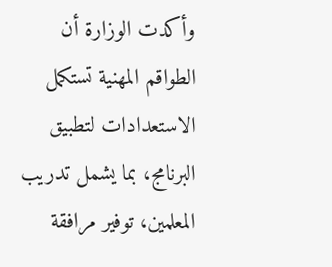وأكدت الوزارة أن الطواقم المهنية تستكمل الاستعدادات لتطبيق البرنامج، بما يشمل تدريب المعلمين، توفير مرافقة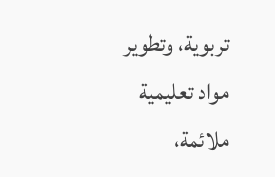تربوية، وتطوير مواد تعليمية ملائمة،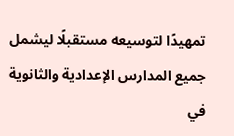تمهيدًا لتوسيعه مستقبلًا ليشمل جميع المدارس الإعدادية والثانوية في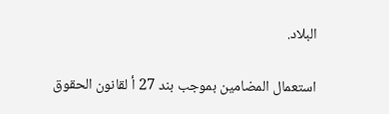البلاد.

استعمال المضامين بموجب بند 27 أ لقانون الحقوق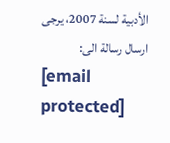الأدبية لسنة 2007، يرجى ارسال رسالة الى:
[email protected]